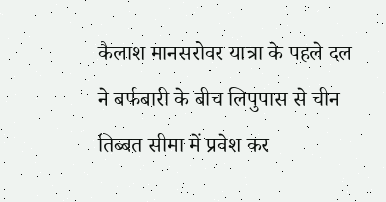कैलाश मानसरोवर यात्रा के पहले दल ने बर्फबारी के बीच लिपुपास से चीन तिब्बत सीमा में प्रवेश कर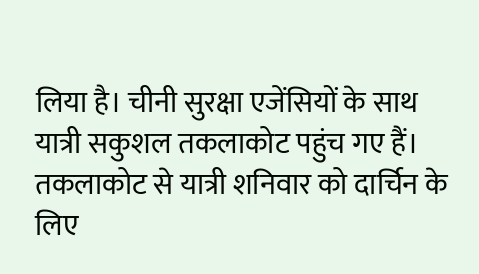लिया है। चीनी सुरक्षा एजेंसियों के साथ यात्री सकुशल तकलाकोट पहुंच गए हैं। तकलाकोट से यात्री शनिवार को दार्चिन के लिए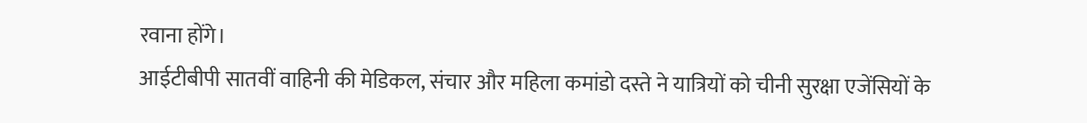रवाना होंगे।
आईटीबीपी सातवीं वाहिनी की मेडिकल, संचार और महिला कमांडो दस्ते ने यात्रियों को चीनी सुरक्षा एजेंसियों के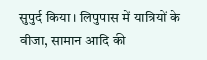सुपुर्द किया। लिपुपास में यात्रियों के वीजा, सामान आदि की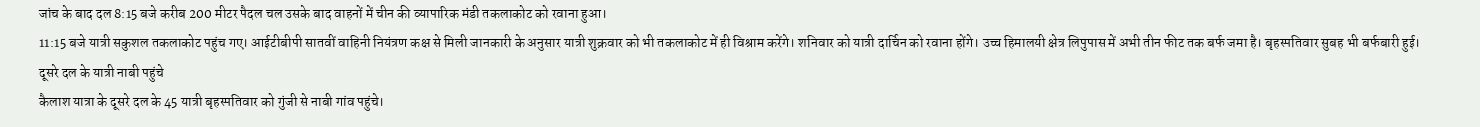जांच के बाद दल 8:15 बजे करीब 200 मीटर पैदल चल उसके बाद वाहनों में चीन की व्यापारिक मंडी तकलाकोट को रवाना हुआ।
11:15 बजे यात्री सकुशल तकलाकोट पहुंच गए। आईटीबीपी सातवीं वाहिनी नियंत्रण कक्ष से मिली जानकारी के अनुसार यात्री शुक्रवार को भी तकलाकोट में ही विश्राम करेंगे। शनिवार को यात्री दार्चिन को रवाना होंगे। उच्च हिमालयी क्षेत्र लिपुपास में अभी तीन फीट तक बर्फ जमा है। बृहस्पतिवार सुबह भी बर्फबारी हुई।
दूसरे दल के यात्री नाबी पहुंचे
कैलाश यात्रा के दूसरे दल के 45 यात्री बृहस्पतिवार को गुंजी से नाबी गांव पहुंचे।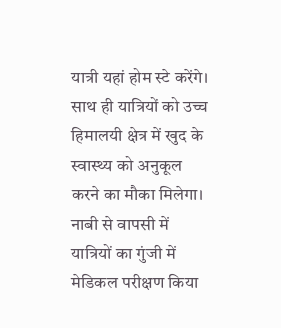यात्री यहां होम स्टे करेंगे। साथ ही यात्रियों को उच्च हिमालयी क्षेत्र में खुद के स्वास्थ्य को अनुकूल करने का मौका मिलेगा। नाबी से वापसी में यात्रियों का गुंजी में मेडिकल परीक्षण किया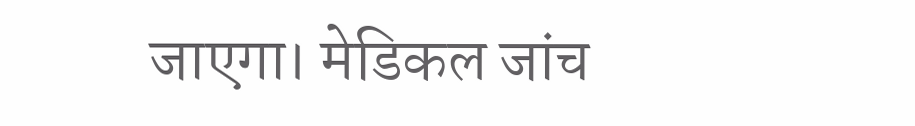जाएगा। मेडिकल जांच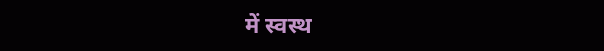में स्वस्थ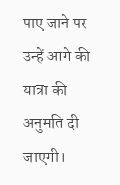पाए जाने पर उन्हें आगे की यात्रा की अनुमति दी जाएगी।